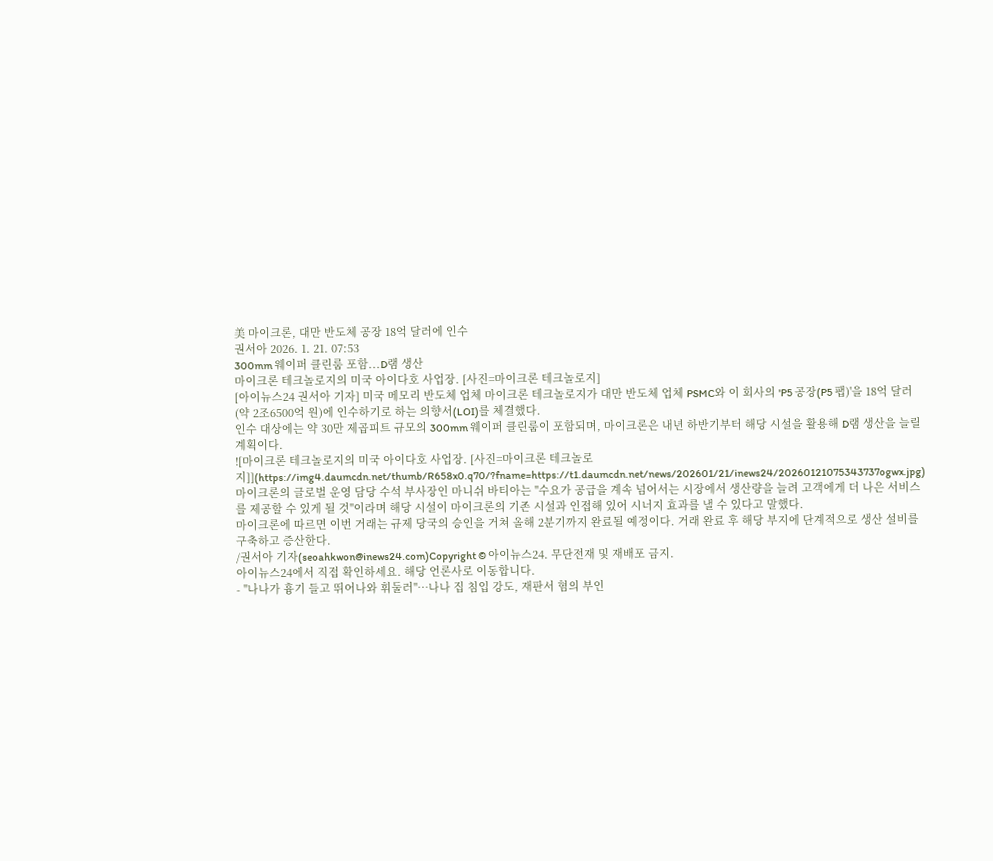美 마이크론, 대만 반도체 공장 18억 달러에 인수
권서아 2026. 1. 21. 07:53
300mm 웨이퍼 클린룸 포함...D램 생산
마이크론 테크놀로지의 미국 아이다호 사업장. [사진=마이크론 테크놀로지]
[아이뉴스24 권서아 기자] 미국 메모리 반도체 업체 마이크론 테크놀로지가 대만 반도체 업체 PSMC와 이 회사의 'P5 공장(P5 팹)'을 18억 달러(약 2조6500억 원)에 인수하기로 하는 의향서(LOI)를 체결했다.
인수 대상에는 약 30만 제곱피트 규모의 300mm 웨이퍼 클린룸이 포함되며, 마이크론은 내년 하반기부터 해당 시설을 활용해 D램 생산을 늘릴 계획이다.
![마이크론 테크놀로지의 미국 아이다호 사업장. [사진=마이크론 테크놀로지]](https://img4.daumcdn.net/thumb/R658x0.q70/?fname=https://t1.daumcdn.net/news/202601/21/inews24/20260121075343737ogwx.jpg)
마이크론의 글로벌 운영 담당 수석 부사장인 마니쉬 바티아는 "수요가 공급을 계속 넘어서는 시장에서 생산량을 늘려 고객에게 더 나은 서비스를 제공할 수 있게 될 것"이라며 해당 시설이 마이크론의 기존 시설과 인접해 있어 시너지 효과를 낼 수 있다고 말했다.
마이크론에 따르면 이번 거래는 규제 당국의 승인을 거쳐 올해 2분기까지 완료될 예정이다. 거래 완료 후 해당 부지에 단계적으로 생산 설비를 구축하고 증산한다.
/권서아 기자(seoahkwon@inews24.com)Copyright © 아이뉴스24. 무단전재 및 재배포 금지.
아이뉴스24에서 직접 확인하세요. 해당 언론사로 이동합니다.
- "나나가 흉기 들고 뛰어나와 휘둘러"⋯나나 집 침입 강도, 재판서 혐의 부인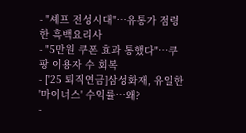- "셰프 전성시대"…유통가 점령한 흑백요리사
- "5만원 쿠폰 효과 통했다"…쿠팡 이용자 수 회복
- ['25 퇴직연금]삼성화재, 유일한 '마이너스' 수익률⋯왜?
-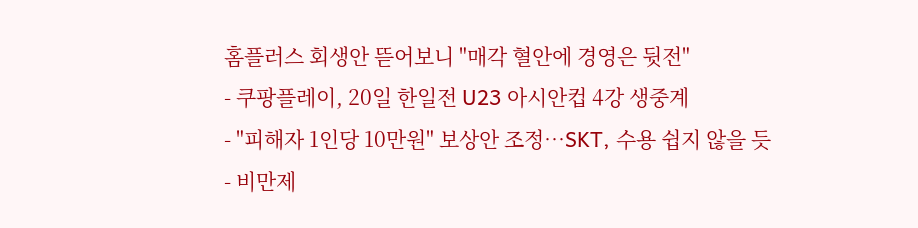홈플러스 회생안 뜯어보니 "매각 혈안에 경영은 뒷전"
- 쿠팡플레이, 20일 한일전 U23 아시안컵 4강 생중계
- "피해자 1인당 10만원" 보상안 조정…SKT, 수용 쉽지 않을 듯
- 비만제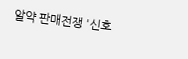알약 판매전쟁 '신호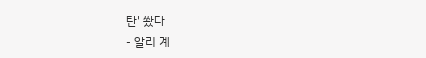탄' 쐈다
- 알리 계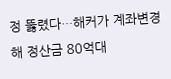정 뚫렸다…해커가 계좌변경해 정산금 80억대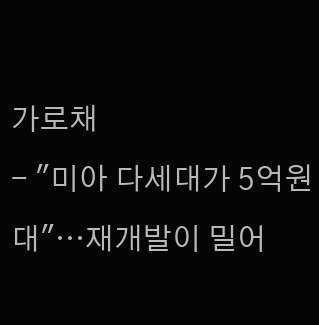가로채
- "미아 다세대가 5억원대"⋯재개발이 밀어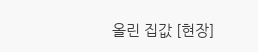올린 집값 [현장]